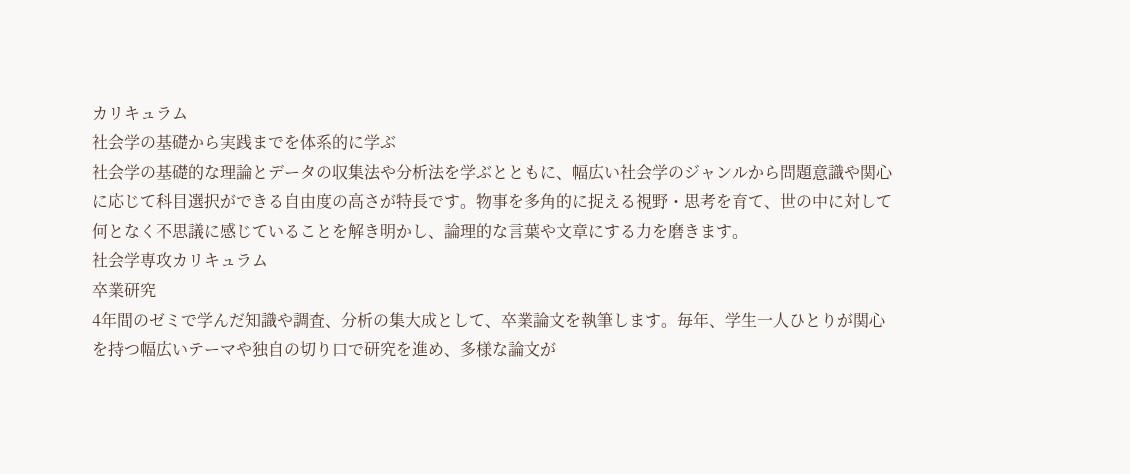カリキュラム
社会学の基礎から実践までを体系的に学ぶ
社会学の基礎的な理論とデータの収集法や分析法を学ぶとともに、幅広い社会学のジャンルから問題意識や関心に応じて科目選択ができる自由度の高さが特長です。物事を多角的に捉える視野・思考を育て、世の中に対して何となく不思議に感じていることを解き明かし、論理的な言葉や文章にする力を磨きます。
社会学専攻カリキュラム
卒業研究
4年間のゼミで学んだ知識や調査、分析の集大成として、卒業論文を執筆します。毎年、学生一人ひとりが関心を持つ幅広いテーマや独自の切り口で研究を進め、多様な論文が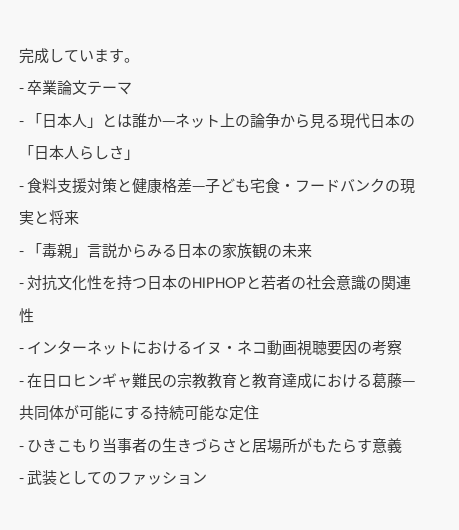完成しています。
- 卒業論文テーマ
- 「日本人」とは誰か—ネット上の論争から見る現代日本の「日本人らしさ」
- 食料支援対策と健康格差—子ども宅食・フードバンクの現実と将来
- 「毒親」言説からみる日本の家族観の未来
- 対抗文化性を持つ日本のHIPHOPと若者の社会意識の関連性
- インターネットにおけるイヌ・ネコ動画視聴要因の考察
- 在日ロヒンギャ難民の宗教教育と教育達成における葛藤—共同体が可能にする持続可能な定住
- ひきこもり当事者の生きづらさと居場所がもたらす意義
- 武装としてのファッション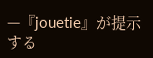—『jouetie』が提示する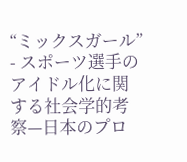“ミックスガール”
- スポーツ選手のアイドル化に関する社会学的考察—日本のプロ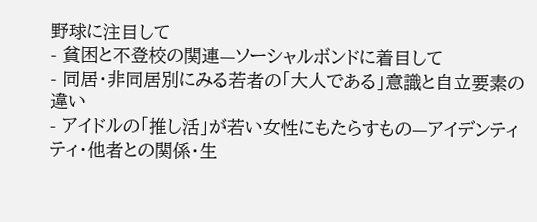野球に注目して
- 貧困と不登校の関連—ソーシャルボンドに着目して
- 同居・非同居別にみる若者の「大人である」意識と自立要素の違い
- アイドルの「推し活」が若い女性にもたらすもの—アイデンティティ・他者との関係・生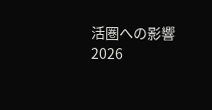活圏への影響
2026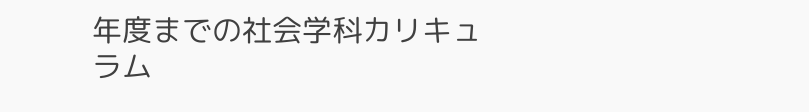年度までの社会学科カリキュラム